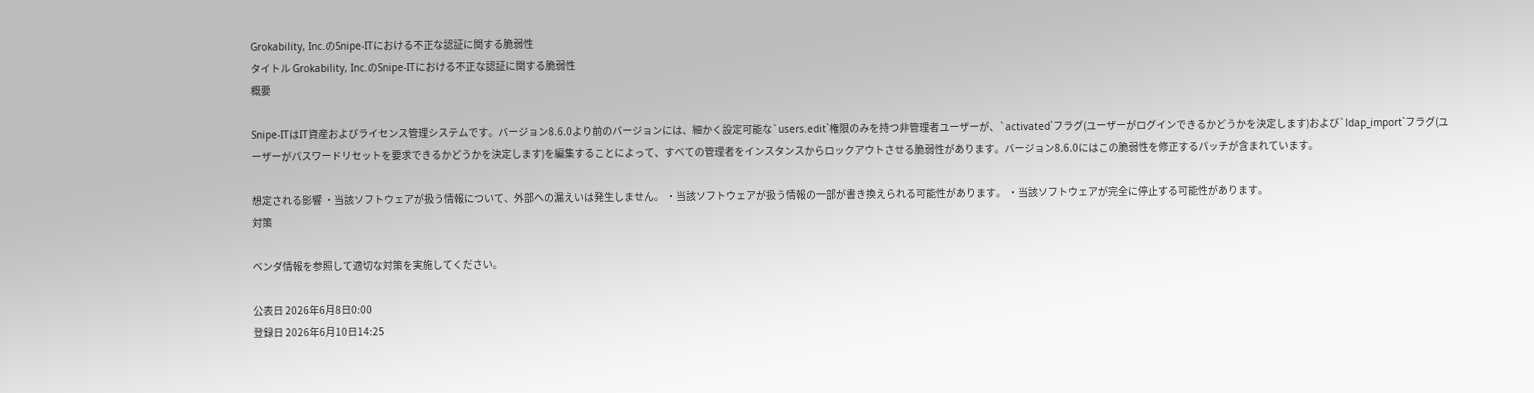Grokability, Inc.のSnipe-ITにおける不正な認証に関する脆弱性
タイトル Grokability, Inc.のSnipe-ITにおける不正な認証に関する脆弱性
概要

Snipe-ITはIT資産およびライセンス管理システムです。バージョン8.6.0より前のバージョンには、細かく設定可能な`users.edit`権限のみを持つ非管理者ユーザーが、`activated`フラグ(ユーザーがログインできるかどうかを決定します)および`ldap_import`フラグ(ユーザーがパスワードリセットを要求できるかどうかを決定します)を編集することによって、すべての管理者をインスタンスからロックアウトさせる脆弱性があります。バージョン8.6.0にはこの脆弱性を修正するパッチが含まれています。

想定される影響 ・当該ソフトウェアが扱う情報について、外部への漏えいは発生しません。 ・当該ソフトウェアが扱う情報の一部が書き換えられる可能性があります。 ・当該ソフトウェアが完全に停止する可能性があります。
対策

ベンダ情報を参照して適切な対策を実施してください。

公表日 2026年6月8日0:00
登録日 2026年6月10日14:25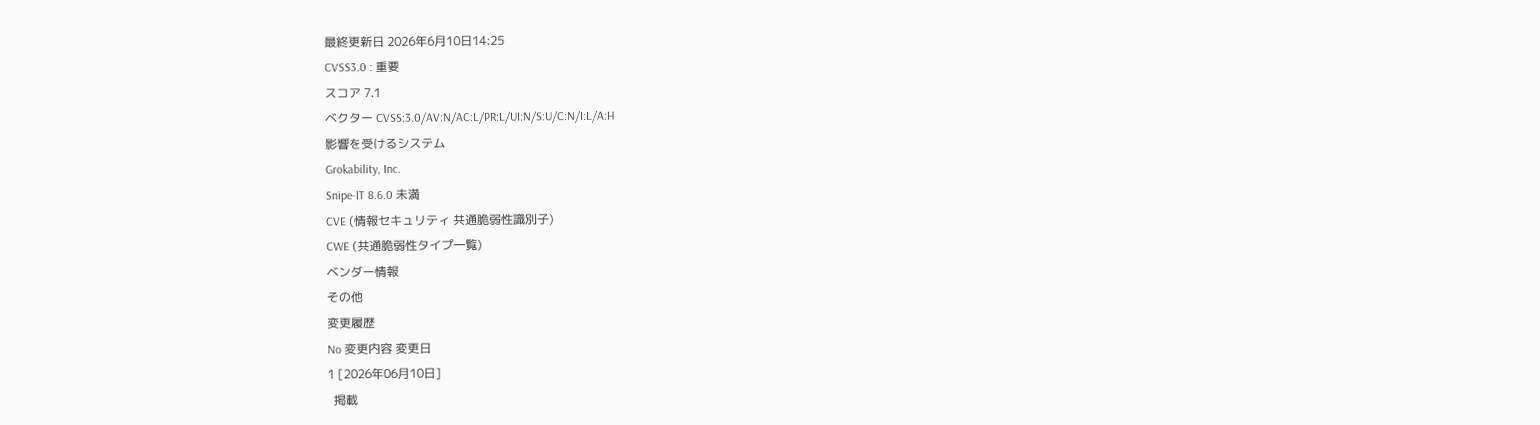最終更新日 2026年6月10日14:25
CVSS3.0 : 重要
スコア 7.1
ベクター CVSS:3.0/AV:N/AC:L/PR:L/UI:N/S:U/C:N/I:L/A:H
影響を受けるシステム
Grokability, Inc.
Snipe-IT 8.6.0 未満
CVE (情報セキュリティ 共通脆弱性識別子)
CWE (共通脆弱性タイプ一覧)
ベンダー情報
その他
変更履歴
No 変更内容 変更日
1 [2026年06月10日]
  掲載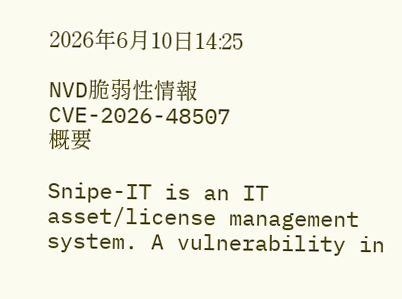2026年6月10日14:25

NVD脆弱性情報
CVE-2026-48507
概要

Snipe-IT is an IT asset/license management system. A vulnerability in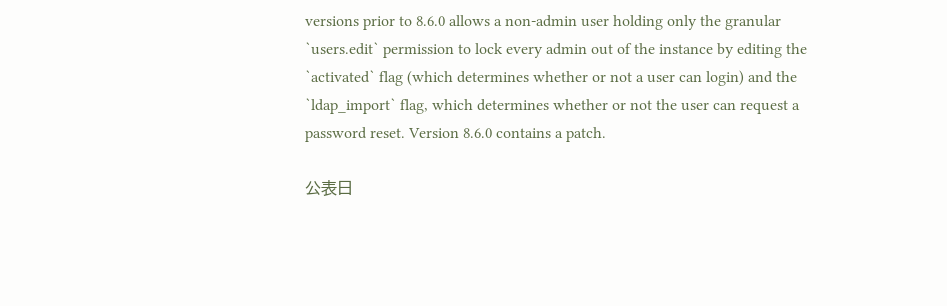versions prior to 8.6.0 allows a non-admin user holding only the granular `users.edit` permission to lock every admin out of the instance by editing the `activated` flag (which determines whether or not a user can login) and the `ldap_import` flag, which determines whether or not the user can request a password reset. Version 8.6.0 contains a patch.

公表日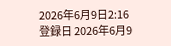2026年6月9日2:16
登録日 2026年6月9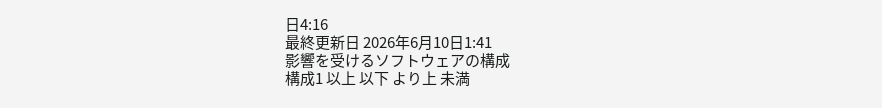日4:16
最終更新日 2026年6月10日1:41
影響を受けるソフトウェアの構成
構成1 以上 以下 より上 未満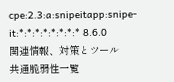cpe:2.3:a:snipeitapp:snipe-it:*:*:*:*:*:*:*:* 8.6.0
関連情報、対策とツール
共通脆弱性一覧